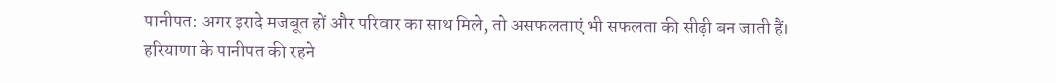पानीपत: अगर इरादे मजबूत हों और परिवार का साथ मिले, तो असफलताएं भी सफलता की सीढ़ी बन जाती हैं। हरियाणा के पानीपत की रहने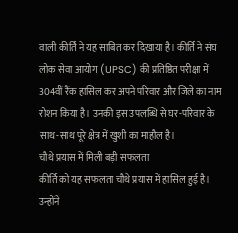वाली कीर्ति ने यह साबित कर दिखाया है। कीर्ति ने संघ लोक सेवा आयोग (UPSC) की प्रतिष्ठित परीक्षा में 304वीं रैंक हासिल कर अपने परिवार और जिले का नाम रोशन किया है। उनकी इस उपलब्धि से घर-परिवार के साथ-साथ पूरे क्षेत्र में खुशी का माहौल है।
चौथे प्रयास में मिली बड़ी सफलता
कीर्ति को यह सफलता चौथे प्रयास में हासिल हुई है। उन्होंने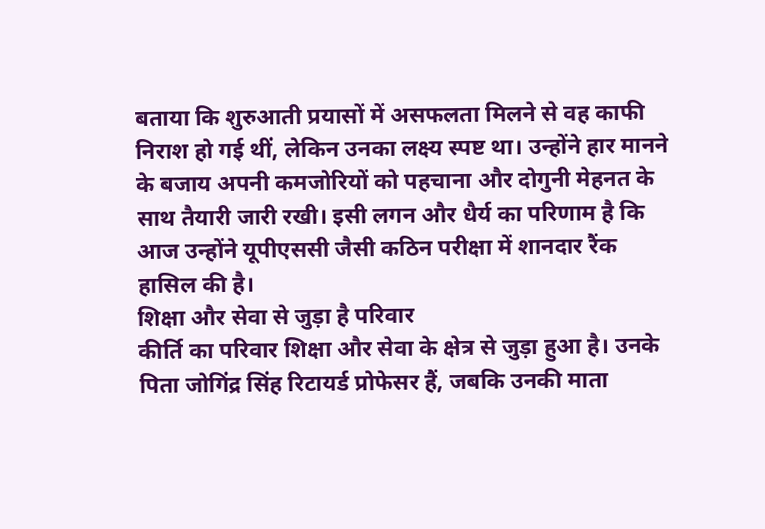बताया कि शुरुआती प्रयासों में असफलता मिलने से वह काफी निराश हो गई थीं, लेकिन उनका लक्ष्य स्पष्ट था। उन्होंने हार मानने के बजाय अपनी कमजोरियों को पहचाना और दोगुनी मेहनत के साथ तैयारी जारी रखी। इसी लगन और धैर्य का परिणाम है कि आज उन्होंने यूपीएससी जैसी कठिन परीक्षा में शानदार रैंक हासिल की है।
शिक्षा और सेवा से जुड़ा है परिवार
कीर्ति का परिवार शिक्षा और सेवा के क्षेत्र से जुड़ा हुआ है। उनके पिता जोगिंद्र सिंह रिटायर्ड प्रोफेसर हैं, जबकि उनकी माता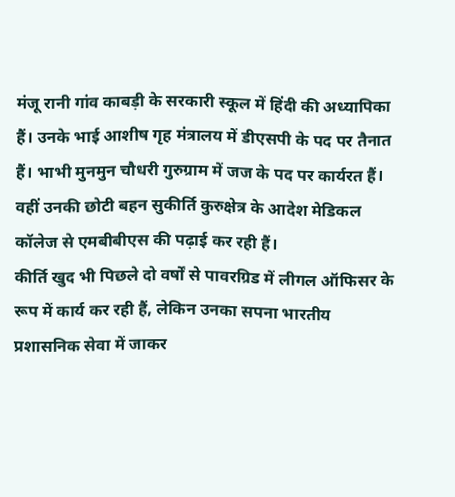मंजू रानी गांव काबड़ी के सरकारी स्कूल में हिंदी की अध्यापिका हैं। उनके भाई आशीष गृह मंत्रालय में डीएसपी के पद पर तैनात हैं। भाभी मुनमुन चौधरी गुरुग्राम में जज के पद पर कार्यरत हैं। वहीं उनकी छोटी बहन सुकीर्ति कुरुक्षेत्र के आदेश मेडिकल कॉलेज से एमबीबीएस की पढ़ाई कर रही हैं।
कीर्ति खुद भी पिछले दो वर्षों से पावरग्रिड में लीगल ऑफिसर के रूप में कार्य कर रही हैं, लेकिन उनका सपना भारतीय प्रशासनिक सेवा में जाकर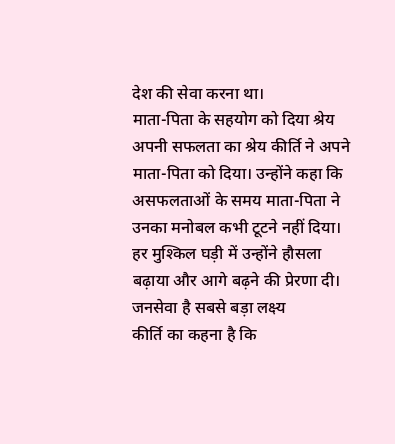देश की सेवा करना था।
माता-पिता के सहयोग को दिया श्रेय
अपनी सफलता का श्रेय कीर्ति ने अपने माता-पिता को दिया। उन्होंने कहा कि असफलताओं के समय माता-पिता ने उनका मनोबल कभी टूटने नहीं दिया। हर मुश्किल घड़ी में उन्होंने हौसला बढ़ाया और आगे बढ़ने की प्रेरणा दी।
जनसेवा है सबसे बड़ा लक्ष्य
कीर्ति का कहना है कि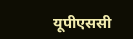यूपीएससी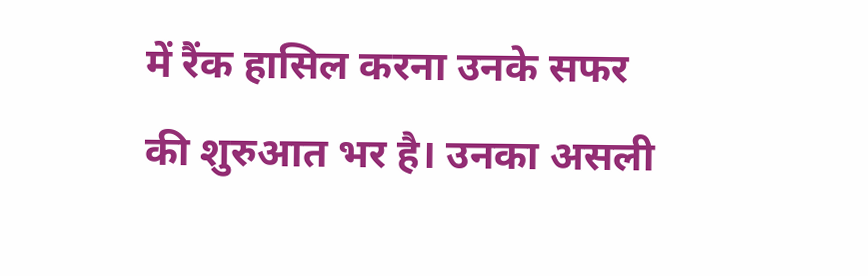में रैंक हासिल करना उनके सफर की शुरुआत भर है। उनका असली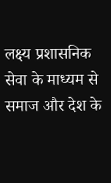लक्ष्य प्रशासनिक सेवा के माध्यम से समाज और देश के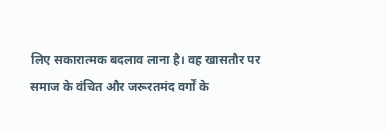लिए सकारात्मक बदलाव लाना है। वह खासतौर पर समाज के वंचित और जरूरतमंद वर्गों के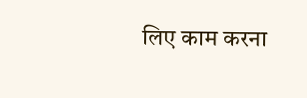लिए काम करना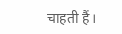चाहती हैं।